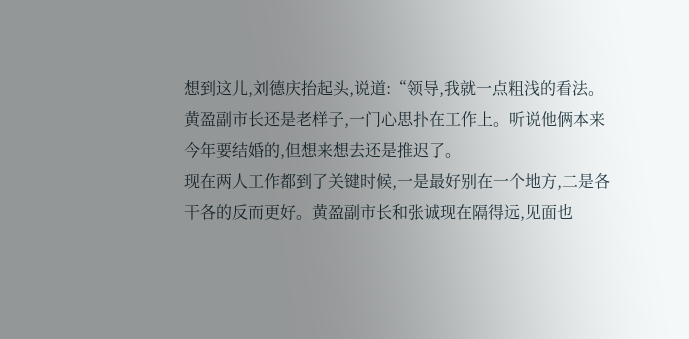想到这儿,刘德庆抬起头,说道:“领导,我就一点粗浅的看法。黄盈副市长还是老样子,一门心思扑在工作上。听说他俩本来今年要结婚的,但想来想去还是推迟了。
现在两人工作都到了关键时候,一是最好别在一个地方,二是各干各的反而更好。黄盈副市长和张诚现在隔得远,见面也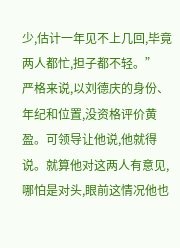少,估计一年见不上几回,毕竟两人都忙,担子都不轻。”
严格来说,以刘德庆的身份、年纪和位置,没资格评价黄盈。可领导让他说,他就得说。就算他对这两人有意见,哪怕是对头,眼前这情况他也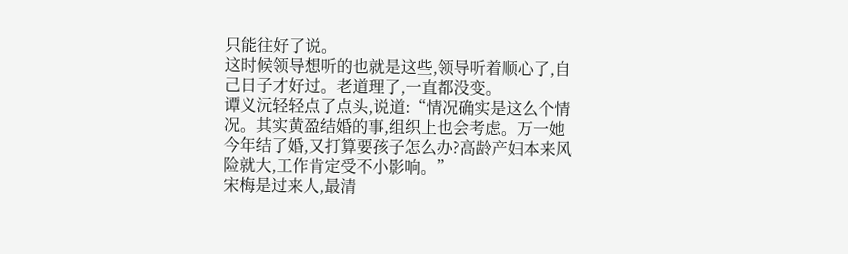只能往好了说。
这时候领导想听的也就是这些,领导听着顺心了,自己日子才好过。老道理了,一直都没变。
谭义沅轻轻点了点头,说道:“情况确实是这么个情况。其实黄盈结婚的事,组织上也会考虑。万一她今年结了婚,又打算要孩子怎么办?高龄产妇本来风险就大,工作肯定受不小影响。”
宋梅是过来人,最清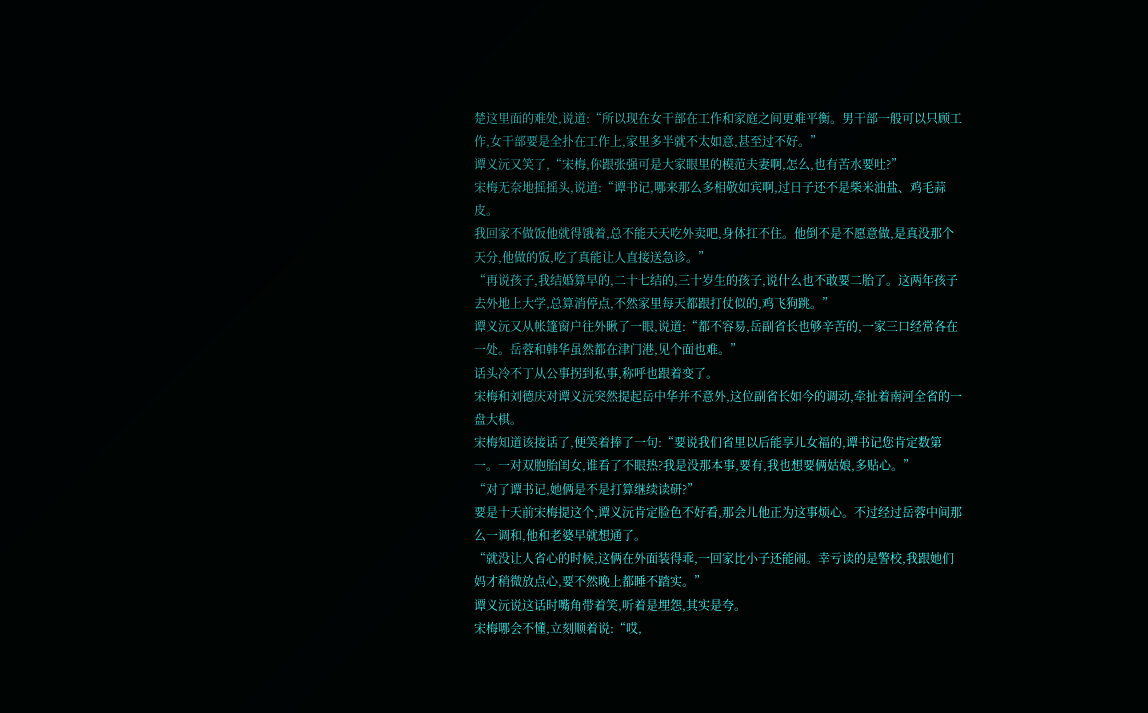楚这里面的难处,说道:“所以现在女干部在工作和家庭之间更难平衡。男干部一般可以只顾工作,女干部要是全扑在工作上,家里多半就不太如意,甚至过不好。”
谭义沅又笑了,“宋梅,你跟张强可是大家眼里的模范夫妻啊,怎么,也有苦水要吐?”
宋梅无奈地摇摇头,说道:“谭书记,哪来那么多相敬如宾啊,过日子还不是柴米油盐、鸡毛蒜皮。
我回家不做饭他就得饿着,总不能天天吃外卖吧,身体扛不住。他倒不是不愿意做,是真没那个天分,他做的饭,吃了真能让人直接送急诊。”
“再说孩子,我结婚算早的,二十七结的,三十岁生的孩子,说什么也不敢要二胎了。这两年孩子去外地上大学,总算消停点,不然家里每天都跟打仗似的,鸡飞狗跳。”
谭义沅又从帐篷窗户往外瞅了一眼,说道:“都不容易,岳副省长也够辛苦的,一家三口经常各在一处。岳蓉和韩华虽然都在津门港,见个面也难。”
话头冷不丁从公事拐到私事,称呼也跟着变了。
宋梅和刘德庆对谭义沅突然提起岳中华并不意外,这位副省长如今的调动,牵扯着南河全省的一盘大棋。
宋梅知道该接话了,便笑着捧了一句:“要说我们省里以后能享儿女福的,谭书记您肯定数第一。一对双胞胎闺女,谁看了不眼热?我是没那本事,要有,我也想要俩姑娘,多贴心。”
“对了谭书记,她俩是不是打算继续读研?”
要是十天前宋梅提这个,谭义沅肯定脸色不好看,那会儿他正为这事烦心。不过经过岳蓉中间那么一调和,他和老婆早就想通了。
“就没让人省心的时候,这俩在外面装得乖,一回家比小子还能闹。幸亏读的是警校,我跟她们妈才稍微放点心,要不然晚上都睡不踏实。”
谭义沅说这话时嘴角带着笑,听着是埋怨,其实是夸。
宋梅哪会不懂,立刻顺着说:“哎,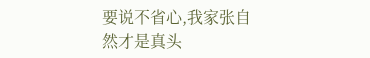要说不省心,我家张自然才是真头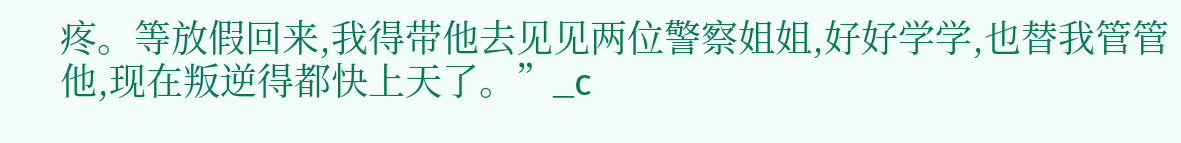疼。等放假回来,我得带他去见见两位警察姐姐,好好学学,也替我管管他,现在叛逆得都快上天了。”_c